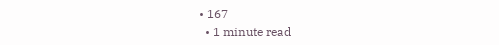• 167
  • 1 minute read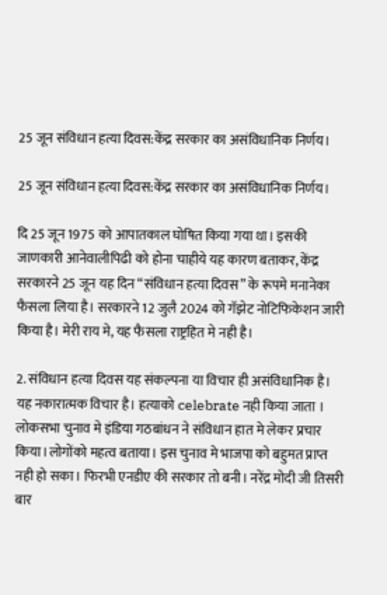25 जून संविधान हत्या दिवस:केंद्र सरकार का असंविधानिक निर्णय।

25 जून संविधान हत्या दिवस:केंद्र सरकार का असंविधानिक निर्णय।

दि 25 जून 1975 को आपातकाल घोषित किया गया था। इसकी जाणकारी आनेवालीपिढी को होना चाहीये यह कारण बताकर, केंद्र सरकारने 25 जून यह दिन “संविधान हत्या दिवस” के रूपमे मनानेका फैसला लिया है। सरकारने 12 जुलै 2024 को गॅझेट नोटिफिकेशन जारी किया है। मेरी राय मे, यह फैसला राष्ट्रहित मे नही है।

2. संविधान हत्या दिवस यह संकल्पना या विचार ही असंविधानिक है। यह नकारात्मक विचार है। हत्याको celebrate नही किया जाता । लोकसभा चुनाव मे इंडिया गठबांधन ने संविधान हात मे लेकर प्रचार किया।लोगोंको महत्व बताया। इस चुनाव मे भाजपा को बहुमत प्राप्त नही हो सका। फिरभी एनडीए की सरकार तो बनी। नरेंद्र मोदी जी तिसरी बार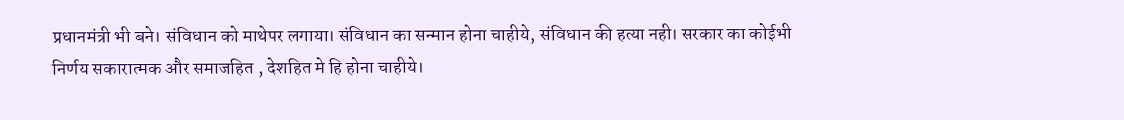प्रधानमंत्री भी बने। संविधान को माथेपर लगाया। संविधान का सन्मान होना चाहीये, संविधान की हत्या नही। सरकार का कोईभी निर्णय सकारात्मक और समाजहित , देशहित मे हि होना चाहीये।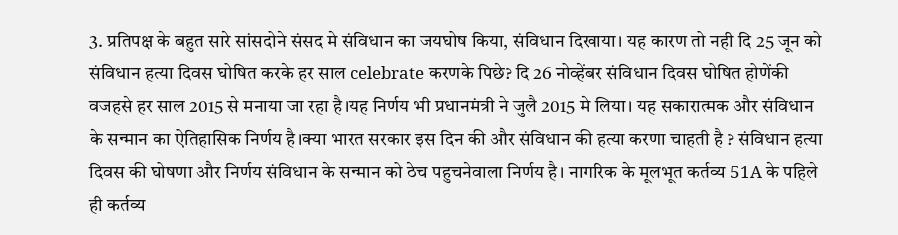3. प्रतिपक्ष के बहुत सारे सांसदोने संसद मे संविधान का जयघोष किया, संविधान दिखाया। यह कारण तो नही दि 25 जून को संविधान हत्या दिवस घोषित करके हर साल celebrate करणके पिछे? दि 26 नोव्हेंबर संविधान दिवस घोषित होणेंकी वजहसे हर साल 2015 से मनाया जा रहा है।यह निर्णय भी प्रधानमंत्री ने जुलै 2015 मे लिया। यह सकारात्मक और संविधान के सन्मान का ऐतिहासिक निर्णय है।क्या भारत सरकार इस दिन की और संविधान की हत्या करणा चाहती है ? संविधान हत्या दिवस की घोषणा और निर्णय संविधान के सन्मान को ठेच पहुचनेवाला निर्णय है। नागरिक के मूलभूत कर्तव्य 51A के पहिले ही कर्तव्य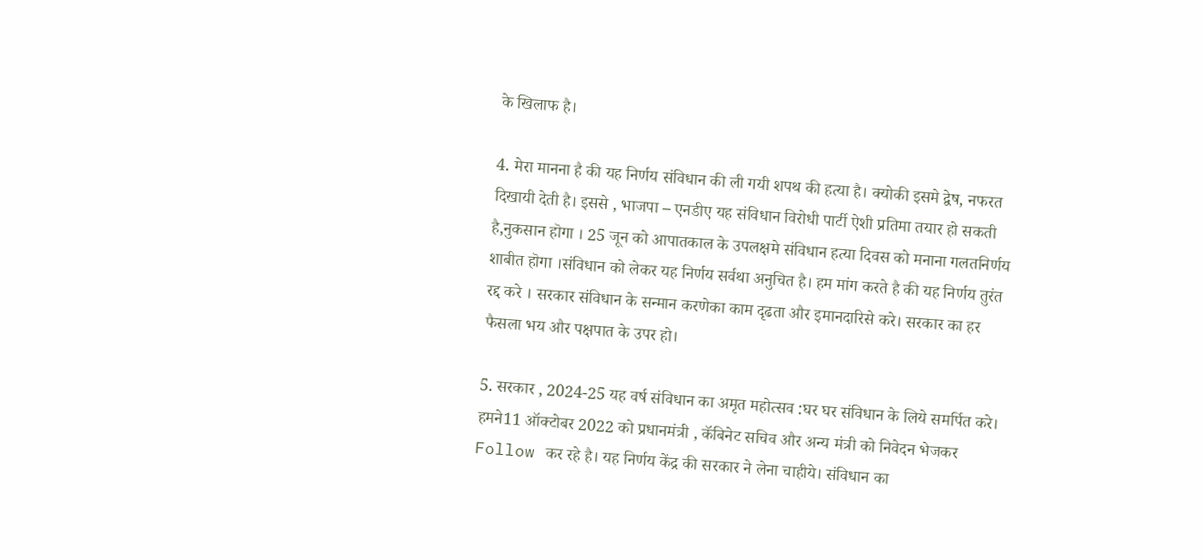के खिलाफ है।

4. मेरा मानना है की यह निर्णय संविधान की ली गयी शपथ की हत्या है। क्योकी इसमे द्वेष, नफरत दिखायी देती है। इससे , भाजपा – एनडीए यह संविधान विरोधी पार्टी ऐशी प्रतिमा तयार हो सकती है,नुकसान हॊगा । 25 जून को आपातकाल के उपलक्षमे संविधान हत्या दिवस को मनाना गलतनिर्णय शाबीत हॊगा ।संविधान को लेकर यह निर्णय सर्वथा अनुचित है। हम मांग करते है की यह निर्णय तुरंत रद्द करे । सरकार संविधान के सन्मान करणेका काम दृढता और इमानदारिसे करे। सरकार का हर फैसला भय और पक्षपात के उपर हो।

5. सरकार , 2024-25 यह वर्ष संविधान का अमृत महोत्सव :घर घर संविधान के लिये समर्पित करे। हमने11 ऑक्टोबर 2022 को प्रधानमंत्री , कॅबिनेट सचिव और अन्य मंत्री को निवेदन भेजकर Follow कर रहे है। यह निर्णय केंद्र की सरकार ने लेना चाहीये। संविधान का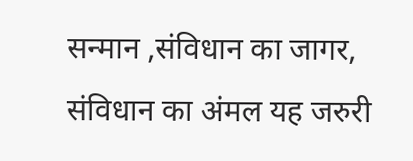सन्मान ,संविधान का जागर, संविधान का अंमल यह जरुरी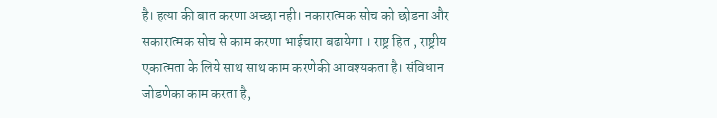है। हत्या की बात करणा अच्छा नही। नकारात्मक सोच को छोडना और सकारात्मक सोच से काम करणा भाईचारा बढायेगा । राष्ट्र हित , राष्ट्रीय एकात्मता के लिये साथ साथ काम करणेकी आवश्यकता है। संविधान जोडणेका काम करता है,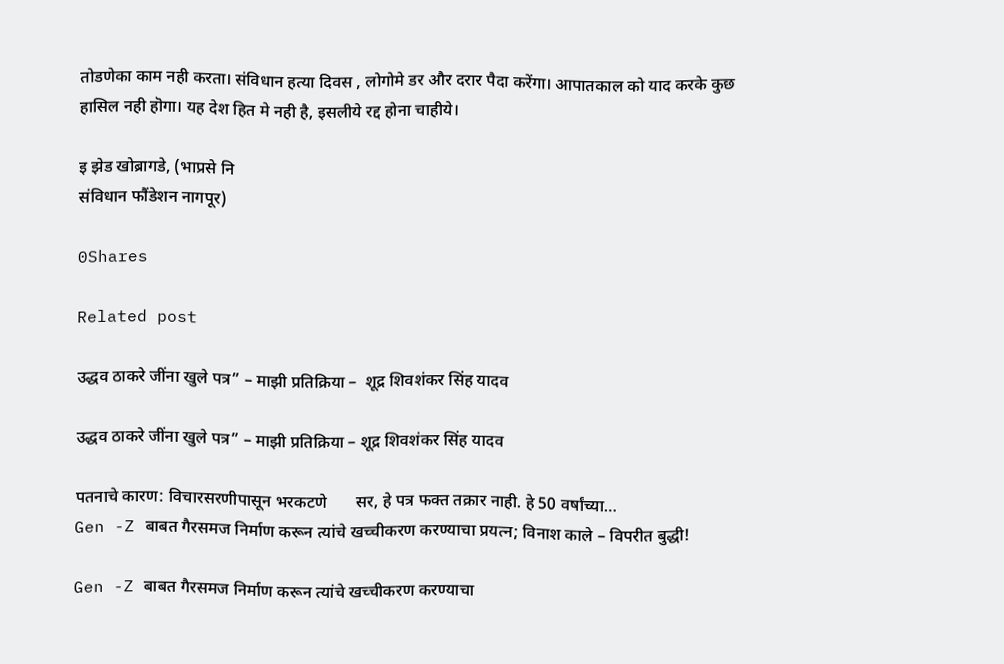तोडणेका काम नही करता। संविधान हत्या दिवस , लोगोमे डर और दरार पैदा करेंगा। आपातकाल को याद करके कुछ हासिल नही हॊगा। यह देश हित मे नही है, इसलीये रद्द होना चाहीये।

इ झेड खोब्रागडे, (भाप्रसे नि
संविधान फौंडेशन नागपूर)

0Shares

Related post

उद्धव ठाकरे जींना खुले पत्र” – माझी प्रतिक्रिया –  शूद्र शिवशंकर सिंह यादव

उद्धव ठाकरे जींना खुले पत्र” – माझी प्रतिक्रिया – शूद्र शिवशंकर सिंह यादव

पतनाचे कारण: विचारसरणीपासून भरकटणे       सर, हे पत्र फक्त तक्रार नाही. हे 50 वर्षांच्या…
Gen -Z बाबत गैरसमज निर्माण करून त्यांचे खच्चीकरण करण्याचा प्रयत्न; विनाश काले – विपरीत बुद्धी!

Gen -Z बाबत गैरसमज निर्माण करून त्यांचे खच्चीकरण करण्याचा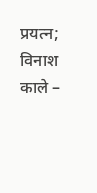प्रयत्न; विनाश काले –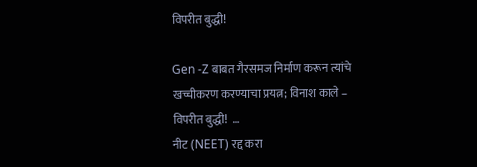विपरीत बुद्धी!

Gen -Z बाबत गैरसमज निर्माण करून त्यांचे खच्चीकरण करण्याचा प्रयत्न; विनाश काले – विपरीत बुद्धी!  …
नीट (NEET) रद्द करा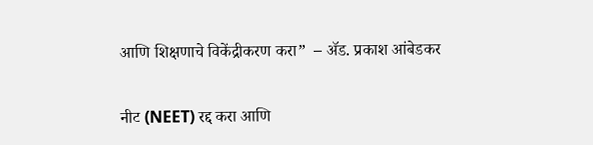आणि शिक्षणाचे विकेंद्रीकरण करा”  – ॲड. प्रकाश आंबेडकर

नीट (NEET) रद्द करा आणि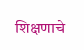शिक्षणाचे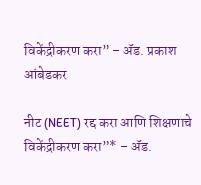विकेंद्रीकरण करा” – ॲड. प्रकाश आंबेडकर

नीट (NEET) रद्द करा आणि शिक्षणाचे विकेंद्रीकरण करा”* – ॲड.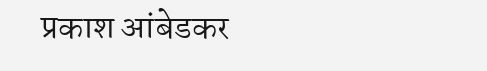प्रकाश आंबेडकर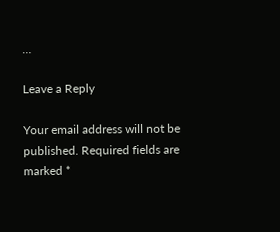…

Leave a Reply

Your email address will not be published. Required fields are marked *